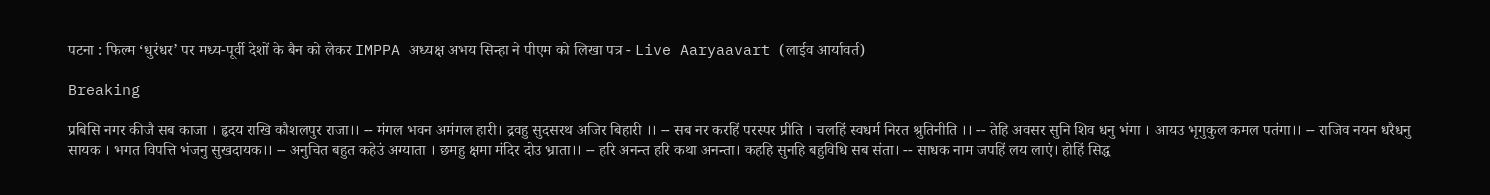पटना : फिल्म ‘धुरंधर’ पर मध्य-पूर्वी देशों के बैन को लेकर IMPPA अध्यक्ष अभय सिन्हा ने पीएम को लिखा पत्र - Live Aaryaavart (लाईव आर्यावर्त)

Breaking

प्रबिसि नगर कीजै सब काजा । हृदय राखि कौशलपुर राजा।। -- मंगल भवन अमंगल हारी। द्रवहु सुदसरथ अजिर बिहारी ।। -- सब नर करहिं परस्पर प्रीति । चलहिं स्वधर्म निरत श्रुतिनीति ।। -- तेहि अवसर सुनि शिव धनु भंगा । आयउ भृगुकुल कमल पतंगा।। -- राजिव नयन धरैधनु सायक । भगत विपत्ति भंजनु सुखदायक।। -- अनुचित बहुत कहेउं अग्याता । छमहु क्षमा मंदिर दोउ भ्राता।। -- हरि अनन्त हरि कथा अनन्ता। कहहि सुनहि बहुविधि सब संता। -- साधक नाम जपहिं लय लाएं। होहिं सिद्ध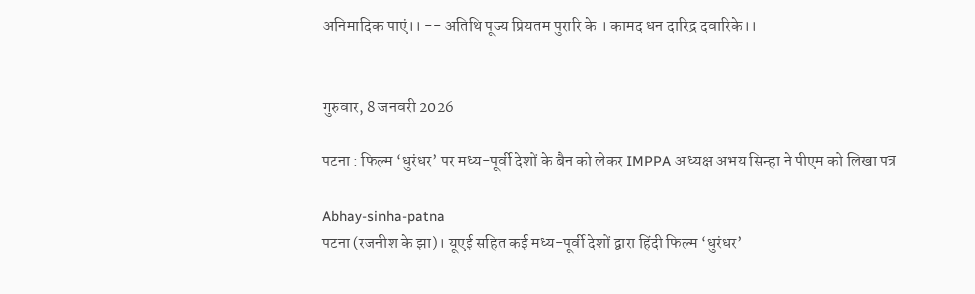अनिमादिक पाएं।। -- अतिथि पूज्य प्रियतम पुरारि के । कामद धन दारिद्र दवारिके।।


गुरुवार, 8 जनवरी 2026

पटना : फिल्म ‘धुरंधर’ पर मध्य-पूर्वी देशों के बैन को लेकर IMPPA अध्यक्ष अभय सिन्हा ने पीएम को लिखा पत्र

Abhay-sinha-patna
पटना (रजनीश के झा)। यूएई सहित कई मध्य-पूर्वी देशों द्वारा हिंदी फिल्म ‘धुरंधर’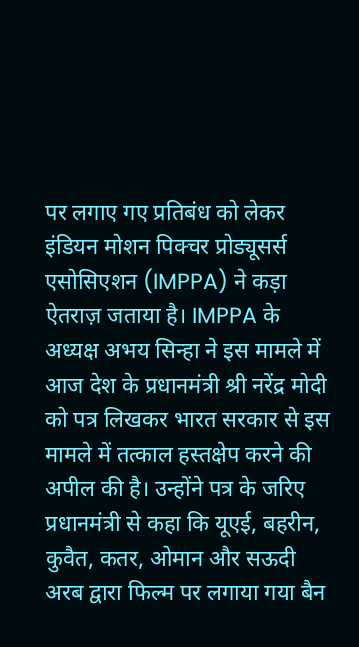पर लगाए गए प्रतिबंध को लेकर इंडियन मोशन पिक्चर प्रोड्यूसर्स एसोसिएशन (IMPPA) ने कड़ा ऐतराज़ जताया है। IMPPA के अध्यक्ष अभय सिन्हा ने इस मामले में आज देश के प्रधानमंत्री श्री नरेंद्र मोदी को पत्र लिखकर भारत सरकार से इस मामले में तत्काल हस्तक्षेप करने की अपील की है। उन्होंने पत्र के जरिए प्रधानमंत्री से कहा कि यूएई, बहरीन, कुवैत, कतर, ओमान और सऊदी अरब द्वारा फिल्म पर लगाया गया बैन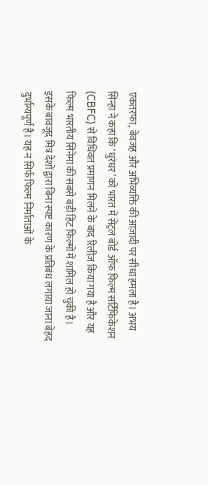एकतरफा, बेवजह और अभिव्यक्ति की आज़ादी पर सीधा हमला है। अभय सिन्हा ने कहा कि ‘धुरंधर’ को भारत में सेंट्रल बोर्ड ऑफ फिल्म सर्टिफिकेशन (CBFC) से विधिवत प्रमाणन मिलने के बाद रिलीज़ किया गया है और यह फिल्म भारतीय सिनेमा की सबसे बड़ी हिट फिल्मों में शामिल हो चुकी है। इसके बावजूद मित्र देशों द्वारा बिना स्पष्ट कारण के प्रतिबंध लगाया जाना बेहद दुर्भाग्यपूर्ण है। यह न सिर्फ फिल्म निर्माताओं के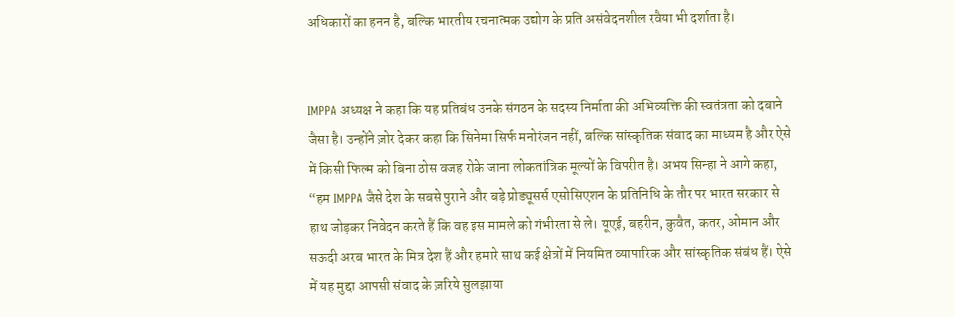अधिकारों का हनन है, बल्कि भारतीय रचनात्मक उद्योग के प्रति असंवेदनशील रवैया भी दर्शाता है।


IMPPA अध्यक्ष ने कहा कि यह प्रतिबंध उनके संगठन के सदस्य निर्माता की अभिव्यक्ति की स्वतंत्रता को दबाने जैसा है। उन्होंने ज़ोर देकर कहा कि सिनेमा सिर्फ मनोरंजन नहीं, बल्कि सांस्कृतिक संवाद का माध्यम है और ऐसे में किसी फिल्म को बिना ठोस वजह रोके जाना लोकतांत्रिक मूल्यों के विपरीत है। अभय सिन्हा ने आगे कहा, “हम IMPPA जैसे देश के सबसे पुराने और बड़े प्रोड्यूसर्स एसोसिएशन के प्रतिनिधि के तौर पर भारत सरकार से हाथ जोड़कर निवेदन करते हैं कि वह इस मामले को गंभीरता से ले। यूएई, बहरीन, कुवैत, कतर, ओमान और सऊदी अरब भारत के मित्र देश हैं और हमारे साथ कई क्षेत्रों में नियमित व्यापारिक और सांस्कृतिक संबंध हैं। ऐसे में यह मुद्दा आपसी संवाद के ज़रिये सुलझाया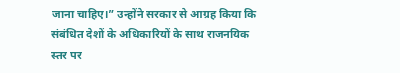जाना चाहिए।” उन्होंने सरकार से आग्रह किया कि संबंधित देशों के अधिकारियों के साथ राजनयिक स्तर पर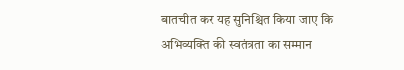बातचीत कर यह सुनिश्चित किया जाए कि अभिव्यक्ति की स्वतंत्रता का सम्मान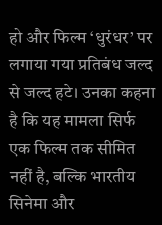हो और फिल्म ‘धुरंधर’ पर लगाया गया प्रतिबंध जल्द से जल्द हटे। उनका कहना है कि यह मामला सिर्फ एक फिल्म तक सीमित नहीं है, बल्कि भारतीय सिनेमा और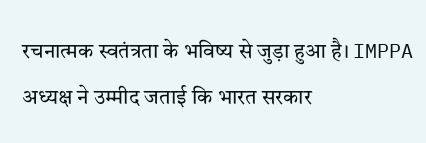रचनात्मक स्वतंत्रता के भविष्य से जुड़ा हुआ है। IMPPA अध्यक्ष ने उम्मीद जताई कि भारत सरकार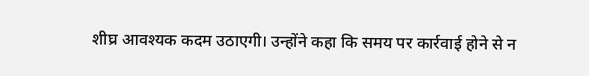शीघ्र आवश्यक कदम उठाएगी। उन्होंने कहा कि समय पर कार्रवाई होने से न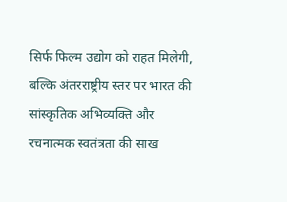सिर्फ फिल्म उद्योग को राहत मिलेगी, बल्कि अंतरराष्ट्रीय स्तर पर भारत की सांस्कृतिक अभिव्यक्ति और रचनात्मक स्वतंत्रता की साख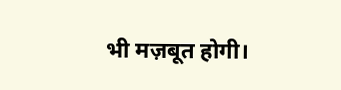भी मज़बूत होगी।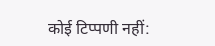कोई टिप्पणी नहीं: